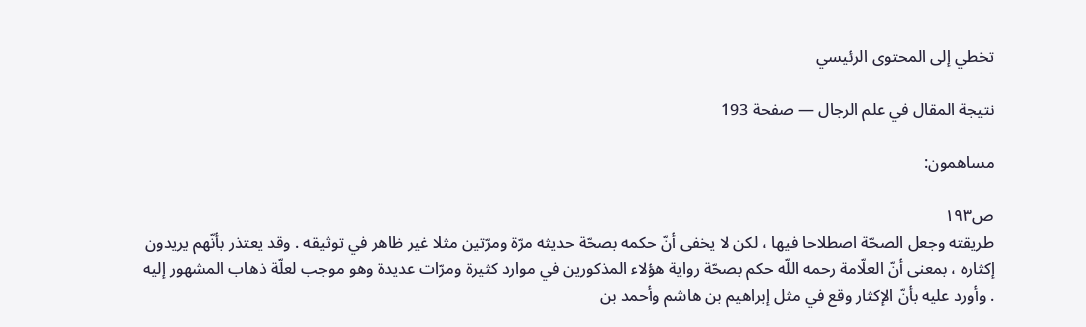تخطي إلى المحتوى الرئيسي

نتيجة المقال في علم الرجال — صفحة 193

مساهمون:

ص١٩٣
طريقته وجعل الصحّة اصطلاحا فيها ، لكن لا يخفى أنّ حكمه بصحّة حديثه مرّة ومرّتين مثلا غير ظاهر في توثيقه . وقد يعتذر بأنّهم يريدون إكثاره ، بمعنى أنّ العلّامة رحمه اللّه حكم بصحّة رواية هؤلاء المذكورين في موارد كثيرة ومرّات عديدة وهو موجب لعلّة ذهاب المشهور إليه . وأورد عليه بأنّ الإكثار وقع في مثل إبراهيم بن هاشم وأحمد بن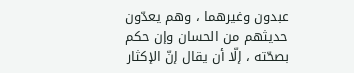عبدون وغيرهما ، وهم يعدّون حديثهم من الحسان وإن حكم بصحّته ، إلّا أن يقال إنّ الإكثار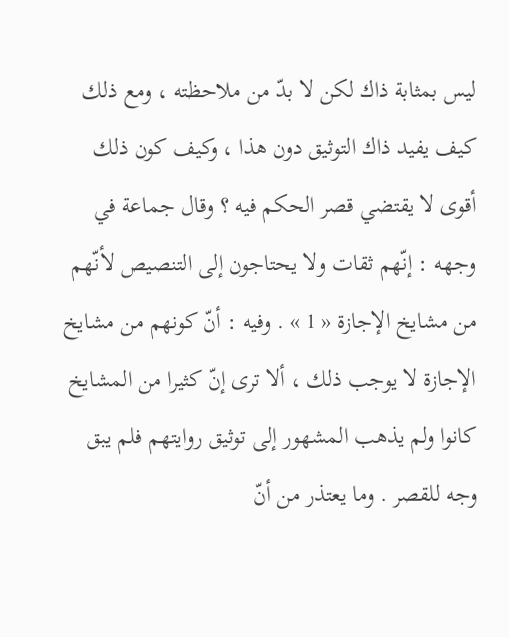ليس بمثابة ذاك لكن لا بدّ من ملاحظته ، ومع ذلك كيف يفيد ذاك التوثيق دون هذا ، وكيف كون ذلك أقوى لا يقتضي قصر الحكم فيه ؟ وقال جماعة في وجهه : إنّهم ثقات ولا يحتاجون إلى التنصيص لأنّهم من مشايخ الإجازة « 1 » . وفيه : أنّ كونهم من مشايخ الإجازة لا يوجب ذلك ، ألا ترى إنّ كثيرا من المشايخ كانوا ولم يذهب المشهور إلى توثيق روايتهم فلم يبق وجه للقصر . وما يعتذر من أنّ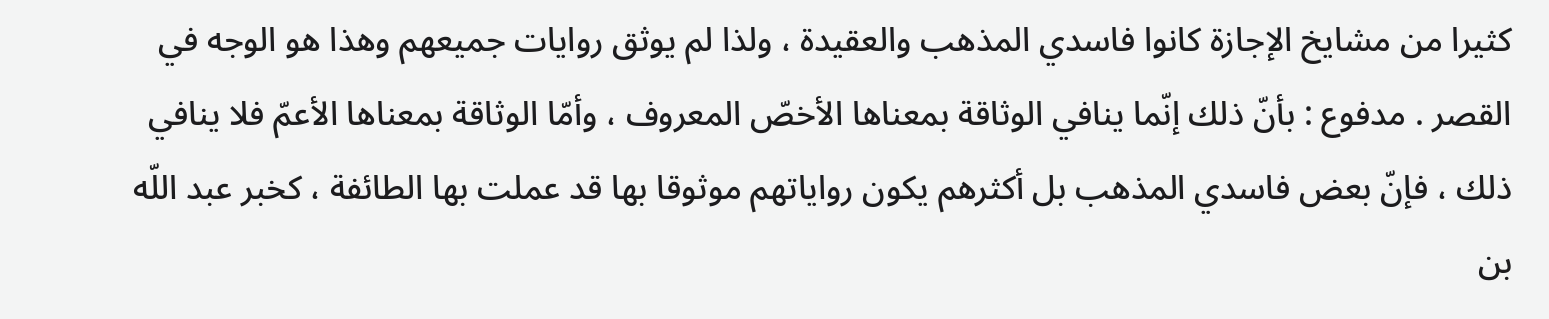كثيرا من مشايخ الإجازة كانوا فاسدي المذهب والعقيدة ، ولذا لم يوثق روايات جميعهم وهذا هو الوجه في القصر . مدفوع : بأنّ ذلك إنّما ينافي الوثاقة بمعناها الأخصّ المعروف ، وأمّا الوثاقة بمعناها الأعمّ فلا ينافي ذلك ، فإنّ بعض فاسدي المذهب بل أكثرهم يكون رواياتهم موثوقا بها قد عملت بها الطائفة ، كخبر عبد اللّه بن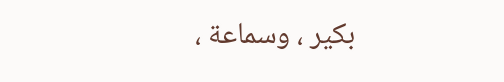بكير ، وسماعة ،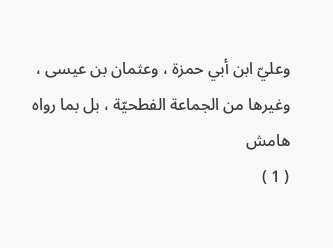وعليّ ابن أبي حمزة ، وعثمان بن عيسى ، وغيرها من الجماعة الفطحيّة ، بل بما رواه
هامش
( 1 )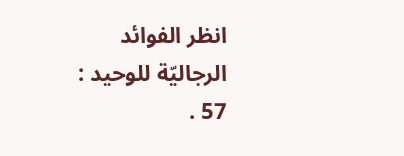انظر الفوائد الرجاليّة للوحيد : 57 .